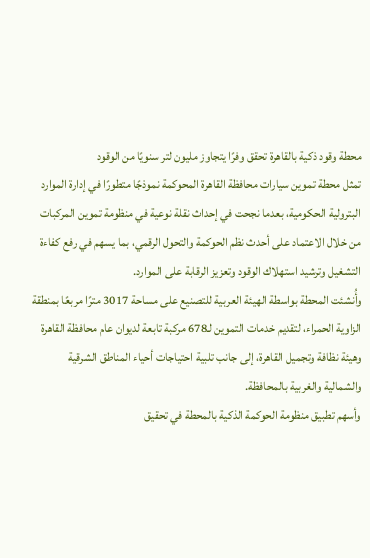محطة وقود ذكية بالقاهرة تحقق وفرًا يتجاوز مليون لتر سنويًا من الوقود
تمثل محطة تموين سيارات محافظة القاهرة المحوكمة نموذجًا متطورًا في إدارة الموارد البترولية الحكومية، بعدما نجحت في إحداث نقلة نوعية في منظومة تموين المركبات من خلال الاعتماد على أحدث نظم الحوكمة والتحول الرقمي، بما يسهم في رفع كفاءة التشغيل وترشيد استهلاك الوقود وتعزيز الرقابة على الموارد.
وأُنشئت المحطة بواسطة الهيئة العربية للتصنيع على مساحة 3017 مترًا مربعًا بمنطقة الزاوية الحمراء، لتقديم خدمات التموين لـ678 مركبة تابعة لديوان عام محافظة القاهرة وهيئة نظافة وتجميل القاهرة، إلى جانب تلبية احتياجات أحياء المناطق الشرقية والشمالية والغربية بالمحافظة.
وأسهم تطبيق منظومة الحوكمة الذكية بالمحطة في تحقيق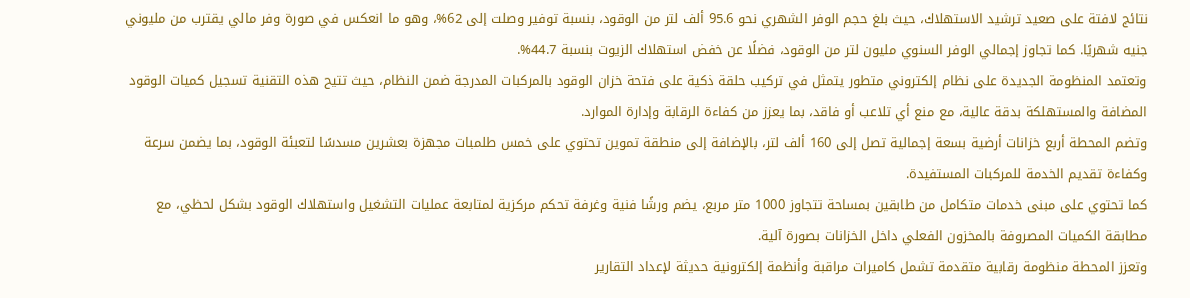نتائج لافتة على صعيد ترشيد الاستهلاك، حيث بلغ حجم الوفر الشهري نحو 95.6 ألف لتر من الوقود، بنسبة توفير وصلت إلى 62%، وهو ما انعكس في صورة وفر مالي يقترب من مليوني جنيه شهريًا. كما تجاوز إجمالي الوفر السنوي مليون لتر من الوقود، فضلًا عن خفض استهلاك الزيوت بنسبة 44.7%.
وتعتمد المنظومة الجديدة على نظام إلكتروني متطور يتمثل في تركيب حلقة ذكية على فتحة خزان الوقود بالمركبات المدرجة ضمن النظام، حيث تتيح هذه التقنية تسجيل كميات الوقود المضافة والمستهلكة بدقة عالية، مع منع أي تلاعب أو فاقد، بما يعزز من كفاءة الرقابة وإدارة الموارد.
وتضم المحطة أربع خزانات أرضية بسعة إجمالية تصل إلى 160 ألف لتر، بالإضافة إلى منطقة تموين تحتوي على خمس طلمبات مجهزة بعشرين مسدسًا لتعبئة الوقود، بما يضمن سرعة وكفاءة تقديم الخدمة للمركبات المستفيدة.
كما تحتوي على مبنى خدمات متكامل من طابقين بمساحة تتجاوز 1000 متر مربع، يضم ورشًا فنية وغرفة تحكم مركزية لمتابعة عمليات التشغيل واستهلاك الوقود بشكل لحظي، مع مطابقة الكميات المصروفة بالمخزون الفعلي داخل الخزانات بصورة آلية.
وتعزز المحطة منظومة رقابية متقدمة تشمل كاميرات مراقبة وأنظمة إلكترونية حديثة لإعداد التقارير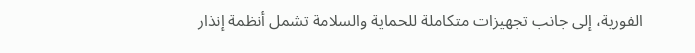الفورية، إلى جانب تجهيزات متكاملة للحماية والسلامة تشمل أنظمة إنذار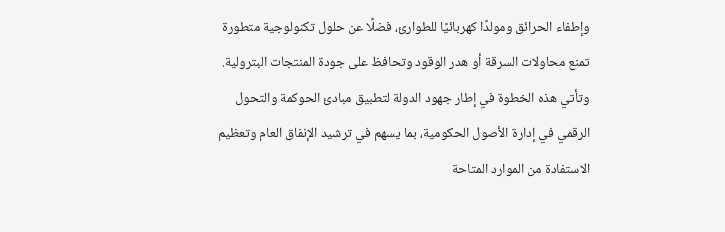وإطفاء الحرائق ومولدًا كهربائيًا للطوارئ، فضلًا عن حلول تكنولوجية متطورة تمنع محاولات السرقة أو هدر الوقود وتحافظ على جودة المنتجات البترولية.
وتأتي هذه الخطوة في إطار جهود الدولة لتطبيق مبادئ الحوكمة والتحول الرقمي في إدارة الأصول الحكومية، بما يسهم في ترشيد الإنفاق العام وتعظيم الاستفادة من الموارد المتاحة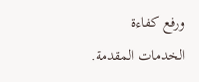ورفع كفاءة الخدمات المقدمة.